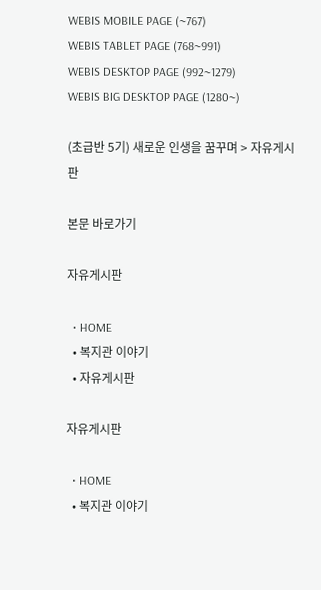WEBIS MOBILE PAGE (~767)
WEBIS TABLET PAGE (768~991)
WEBIS DESKTOP PAGE (992~1279)
WEBIS BIG DESKTOP PAGE (1280~)

(초급반 5기) 새로운 인생을 꿈꾸며 > 자유게시판

본문 바로가기

자유게시판

  • HOME
  • 복지관 이야기
  • 자유게시판

자유게시판

  • HOME
  • 복지관 이야기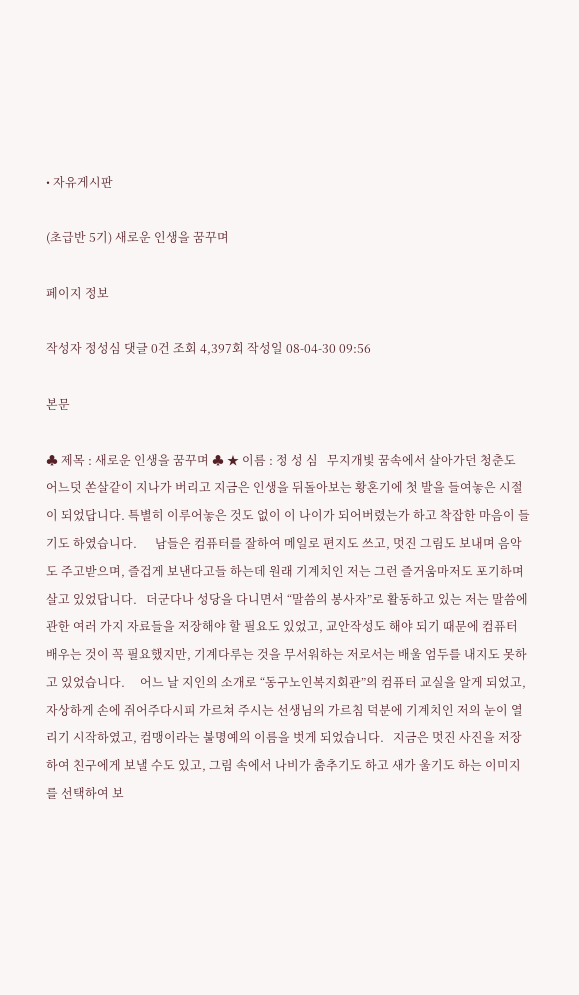• 자유게시판

(초급반 5기) 새로운 인생을 꿈꾸며

페이지 정보

작성자 정성심 댓글 0건 조회 4,397회 작성일 08-04-30 09:56

본문

♣ 제목 : 새로운 인생을 꿈꾸며 ♣ ★ 이름 : 정 성 심   무지개빛 꿈속에서 살아가던 청춘도 어느덧 쏜살같이 지나가 버리고 지금은 인생을 뒤돌아보는 황혼기에 첫 발을 들여놓은 시절이 되었답니다. 특별히 이루어놓은 것도 없이 이 나이가 되어버렸는가 하고 착잡한 마음이 들기도 하였습니다.      남들은 컴퓨터를 잘하여 메일로 편지도 쓰고, 멋진 그림도 보내며 음악도 주고받으며, 즐겁게 보낸다고들 하는데 원래 기계치인 저는 그런 즐거움마저도 포기하며 살고 있었답니다.   더군다나 성당을 다니면서 “말씀의 봉사자”로 활동하고 있는 저는 말씀에 관한 여러 가지 자료들을 저장해야 할 필요도 있었고, 교안작성도 해야 되기 때문에 컴퓨터 배우는 것이 꼭 필요했지만, 기계다루는 것을 무서워하는 저로서는 배울 엄두를 내지도 못하고 있었습니다.     어느 날 지인의 소개로 “동구노인복지회관”의 컴퓨터 교실을 알게 되었고, 자상하게 손에 쥐어주다시피 가르쳐 주시는 선생님의 가르침 덕분에 기계치인 저의 눈이 열리기 시작하였고, 컴맹이라는 불명예의 이름을 벗게 되었습니다.   지금은 멋진 사진을 저장하여 친구에게 보낼 수도 있고, 그림 속에서 나비가 춤추기도 하고 새가 울기도 하는 이미지를 선택하여 보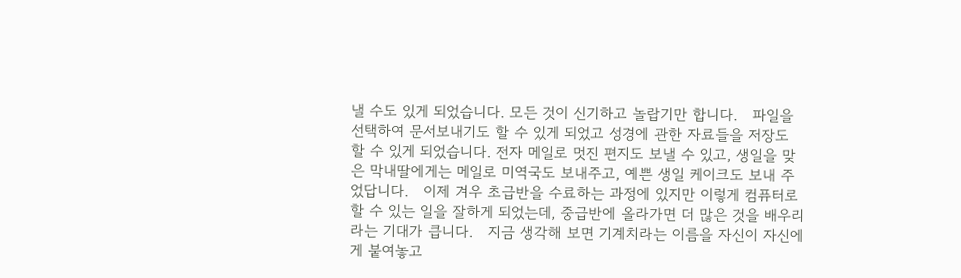낼 수도 있게 되었습니다. 모든 것이 신기하고 놀랍기만 합니다.   파일을 선택하여 문서보내기도 할 수 있게 되었고 성경에 관한 자료들을 저장도 할 수 있게 되었습니다. 전자 메일로 멋진 편지도 보낼 수 있고, 생일을 맞은 막내딸에게는 메일로 미역국도 보내주고, 예쁜 생일 케이크도 보내 주었답니다.   이제 겨우 초급반을 수료하는 과정에 있지만 이렇게 컴퓨터로 할 수 있는 일을 잘하게 되었는데, 중급반에 올라가면 더 많은 것을 배우리라는 기대가 큽니다.   지금 생각해 보면 기계치라는 이름을 자신이 자신에게 붙여놓고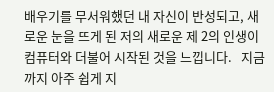배우기를 무서워했던 내 자신이 반성되고, 새로운 눈을 뜨게 된 저의 새로운 제 2의 인생이 컴퓨터와 더불어 시작된 것을 느낍니다.   지금까지 아주 쉽게 지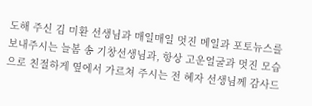도해 주신 김 미환 선생님과 매일매일 멋진 메일과 포토뉴스를 보내주시는 늘봄 송 기창선생님과, 항상 고운얼굴과 멋진 모습으로 친절하게 옆에서 가르쳐 주시는 전 혜자 선생님께 감사드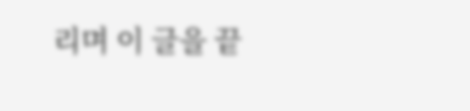리며 이 글을 끝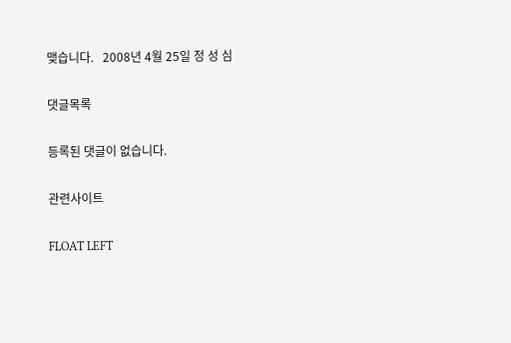맺습니다.   2008년 4월 25일 정 성 심

댓글목록

등록된 댓글이 없습니다.

관련사이트

FLOAT LEFT